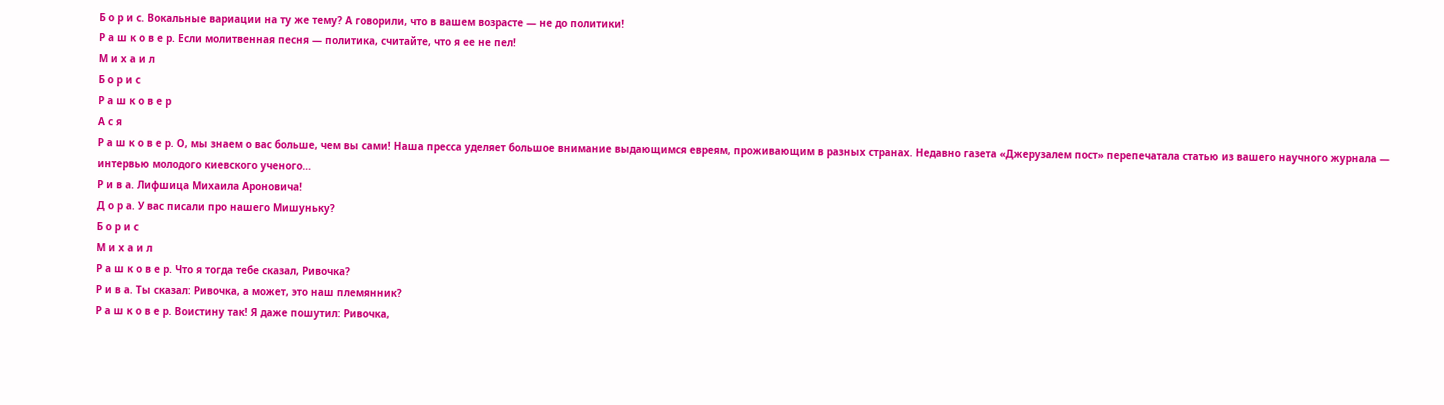Б о р и с. Вокальные вариации на ту же тему? А говорили, что в вашем возрасте — не до политики!
Р а ш к о в е р. Если молитвенная песня — политика, считайте, что я ее не пел!
М и х а и л
Б о р и с
Р а ш к о в е р
А с я
Р а ш к о в е р. О, мы знаем о вас больше, чем вы сами! Наша пресса уделяет большое внимание выдающимся евреям, проживающим в разных странах. Недавно газета «Джерузалем пост» перепечатала статью из вашего научного журнала — интервью молодого киевского ученого…
Р и в а. Лифшица Михаила Ароновича!
Д о р а. У вас писали про нашего Мишуньку?
Б о р и с
М и х а и л
Р а ш к о в е р. Что я тогда тебе сказал, Ривочка?
Р и в а. Ты сказал: Ривочка, а может, это наш племянник?
Р а ш к о в е р. Воистину так! Я даже пошутил: Ривочка,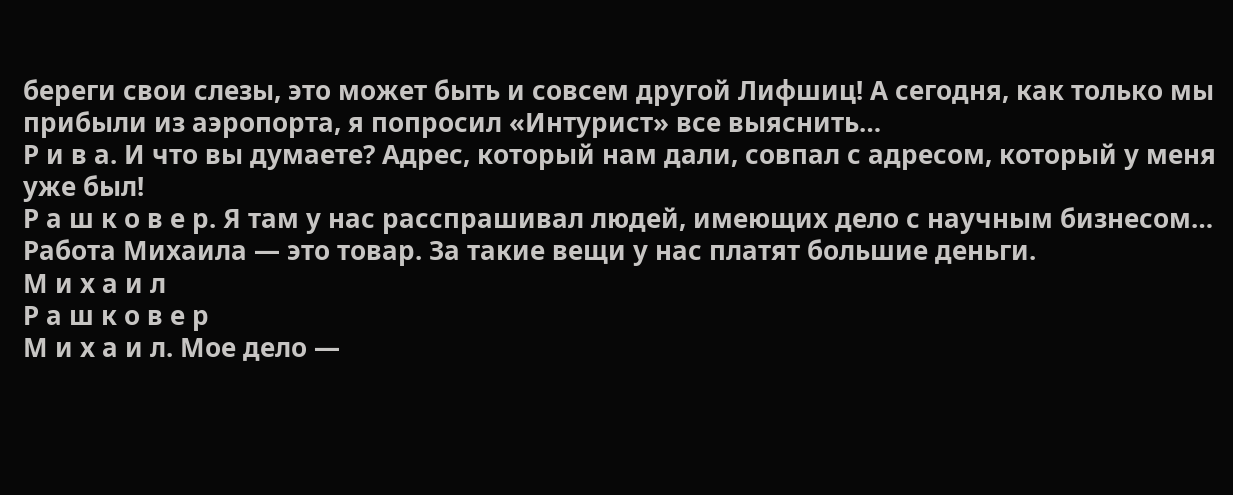береги свои слезы, это может быть и совсем другой Лифшиц! А сегодня, как только мы прибыли из аэропорта, я попросил «Интурист» все выяснить…
Р и в а. И что вы думаете? Адрес, который нам дали, совпал с адресом, который у меня уже был!
Р а ш к о в е р. Я там у нас расспрашивал людей, имеющих дело с научным бизнесом… Работа Михаила — это товар. За такие вещи у нас платят большие деньги.
М и х а и л
Р а ш к о в е р
М и х а и л. Мое дело —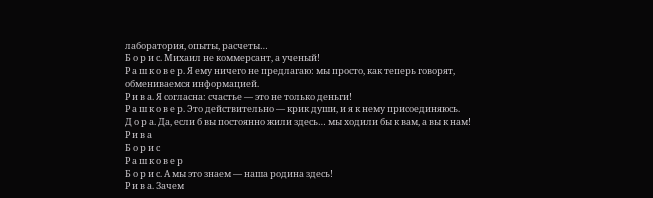лаборатория, опыты, расчеты…
Б о р и с. Михаил не коммерсант, а ученый!
Р а ш к о в е р. Я ему ничего не предлагаю: мы просто, как теперь говорят, обмениваемся информацией.
Р и в а. Я согласна: счастье — это не только деньги!
Р а ш к о в е р. Это действительно — крик души, и я к нему присоединяюсь.
Д о р а. Да, если б вы постоянно жили здесь… мы ходили бы к вам, а вы к нам!
Р и в а
Б о р и с
Р а ш к о в е р
Б о р и с. А мы это знаем — наша родина здесь!
Р и в а. Зачем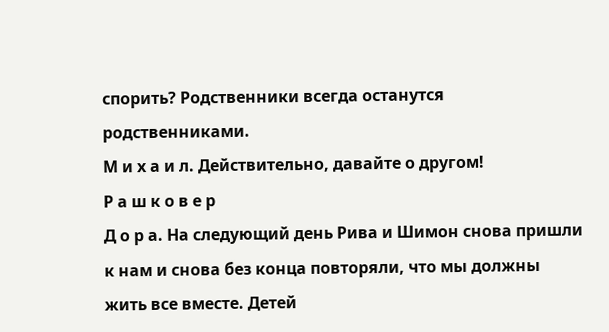спорить? Родственники всегда останутся родственниками.
М и х а и л. Действительно, давайте о другом!
Р а ш к о в е р
Д о р а. На следующий день Рива и Шимон снова пришли к нам и снова без конца повторяли, что мы должны жить все вместе. Детей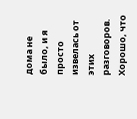дома не было, и я просто извелась от этих разговоров. Хорошо, что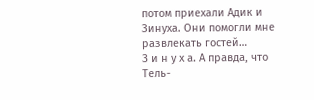потом приехали Адик и Зинуха. Они помогли мне развлекать гостей…
З и н у х а. А правда, что Тель-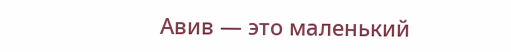Авив — это маленький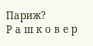Париж?
Р а ш к о в е р